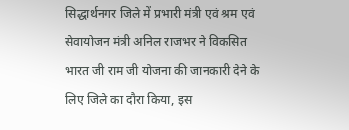सिद्धार्थनगर जिले में प्रभारी मंत्री एवं श्रम एवं सेवायोजन मंत्री अनिल राजभर ने विकसित भारत जी राम जी योजना की जानकारी देने के लिए जिले का दौरा किया, इस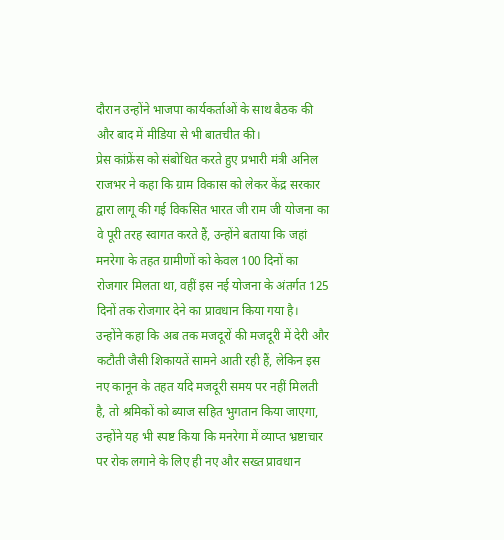दौरान उन्होंने भाजपा कार्यकर्ताओं के साथ बैठक की और बाद में मीडिया से भी बातचीत की।
प्रेस कांफ्रेंस को संबोधित करते हुए प्रभारी मंत्री अनिल राजभर ने कहा कि ग्राम विकास को लेकर केंद्र सरकार द्वारा लागू की गई विकसित भारत जी राम जी योजना का वे पूरी तरह स्वागत करते हैं, उन्होंने बताया कि जहां मनरेगा के तहत ग्रामीणों को केवल 100 दिनों का रोजगार मिलता था, वहीं इस नई योजना के अंतर्गत 125 दिनों तक रोजगार देने का प्रावधान किया गया है।
उन्होंने कहा कि अब तक मजदूरों की मजदूरी में देरी और कटौती जैसी शिकायतें सामने आती रही हैं, लेकिन इस नए कानून के तहत यदि मजदूरी समय पर नहीं मिलती है, तो श्रमिकों को ब्याज सहित भुगतान किया जाएगा, उन्होंने यह भी स्पष्ट किया कि मनरेगा में व्याप्त भ्रष्टाचार पर रोक लगाने के लिए ही नए और सख्त प्रावधान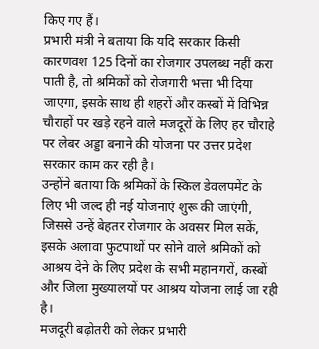किए गए हैं।
प्रभारी मंत्री ने बताया कि यदि सरकार किसी कारणवश 125 दिनों का रोजगार उपलब्ध नहीं करा पाती है, तो श्रमिकों को रोजगारी भत्ता भी दिया जाएगा, इसके साथ ही शहरों और कस्बों में विभिन्न चौराहों पर खड़े रहने वाले मजदूरों के लिए हर चौराहे पर लेबर अड्डा बनाने की योजना पर उत्तर प्रदेश सरकार काम कर रही है।
उन्होंने बताया कि श्रमिकों के स्किल डेवलपमेंट के लिए भी जल्द ही नई योजनाएं शुरू की जाएंगी, जिससे उन्हें बेहतर रोजगार के अवसर मिल सकें, इसके अलावा फुटपाथों पर सोने वाले श्रमिकों को आश्रय देने के लिए प्रदेश के सभी महानगरों, कस्बों और जिला मुख्यालयों पर आश्रय योजना लाई जा रही है।
मजदूरी बढ़ोतरी को लेकर प्रभारी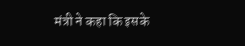मंत्री ने कहा कि इसके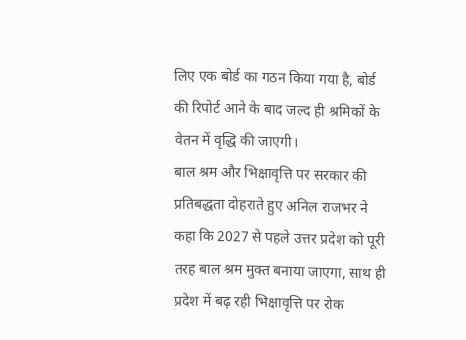लिए एक बोर्ड का गठन किया गया है, बोर्ड की रिपोर्ट आने के बाद जल्द ही श्रमिकों के वेतन में वृद्धि की जाएगी।
बाल श्रम और भिक्षावृत्ति पर सरकार की प्रतिबद्धता दोहराते हुए अनिल राजभर ने कहा कि 2027 से पहले उत्तर प्रदेश को पूरी तरह बाल श्रम मुक्त बनाया जाएगा, साथ ही प्रदेश में बढ़ रही भिक्षावृत्ति पर रोक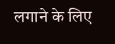लगाने के लिए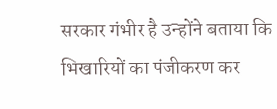सरकार गंभीर है उन्होंने बताया कि भिखारियों का पंजीकरण कर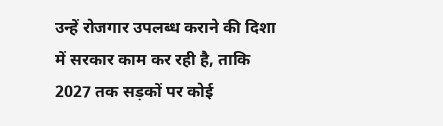उन्हें रोजगार उपलब्ध कराने की दिशा में सरकार काम कर रही है, ताकि 2027 तक सड़कों पर कोई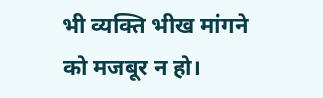भी व्यक्ति भीख मांगने को मजबूर न हो।